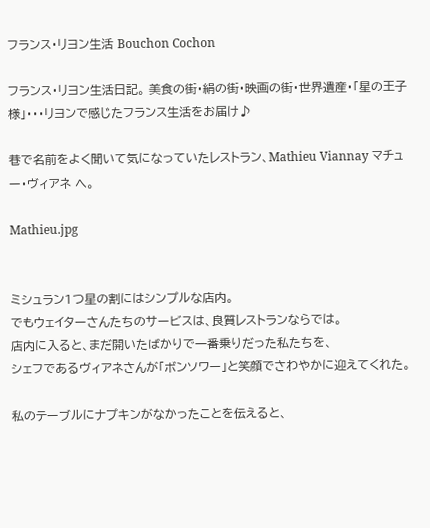フランス・リヨン生活 Bouchon Cochon

フランス・リヨン生活日記。 美食の街・絹の街・映画の街・世界遺産・「星の王子様」・・・リヨンで感じたフランス生活をお届け♪

巷で名前をよく聞いて気になっていたレストラン、Mathieu Viannay マチュー・ヴィアネ へ。

Mathieu.jpg


ミシュラン1つ星の割にはシンプルな店内。
でもウェイターさんたちのサービスは、良質レストランならでは。
店内に入ると、まだ開いたばかりで一番乗りだった私たちを、
シェフであるヴィアネさんが「ボンソワー」と笑顔でさわやかに迎えてくれた。

私のテーブルにナプキンがなかったことを伝えると、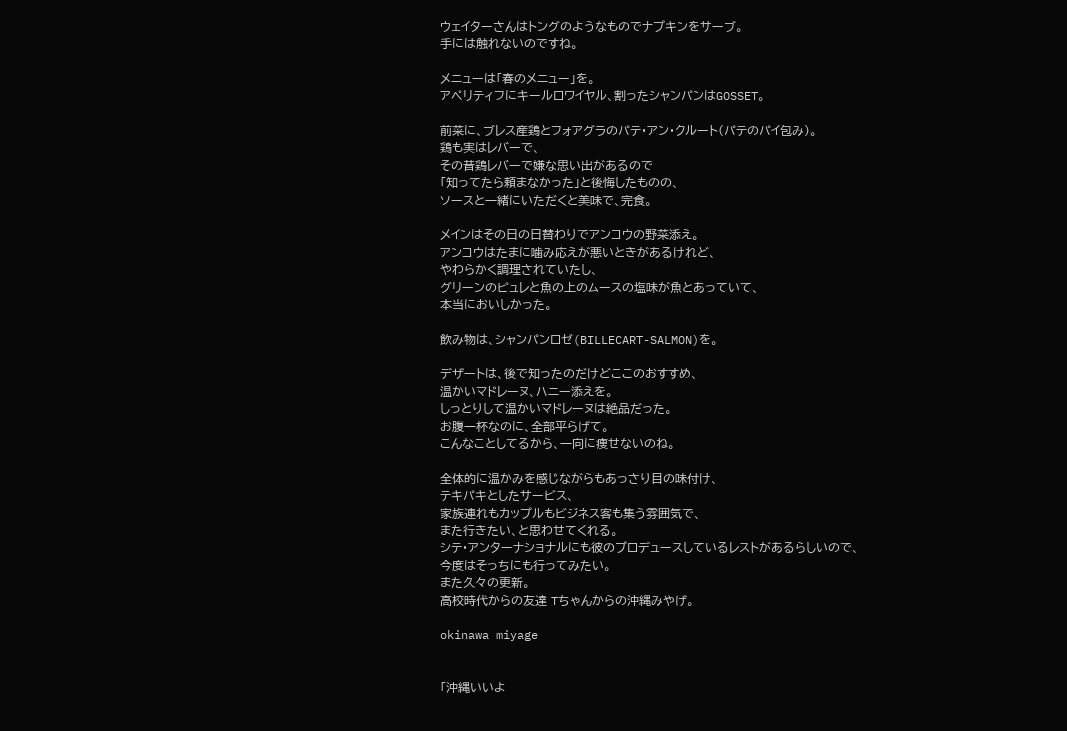ウェイターさんはトングのようなものでナプキンをサーブ。
手には触れないのですね。

メニューは「春のメニュー」を。
アペリティフにキールロワイヤル、割ったシャンパンはGOSSET。

前菜に、ブレス産鶏とフォアグラのパテ・アン・クルート(パテのパイ包み)。
鶏も実はレバーで、
その昔鶏レバーで嫌な思い出があるので
「知ってたら頼まなかった」と後悔したものの、
ソースと一緒にいただくと美味で、完食。

メインはその日の日替わりでアンコウの野菜添え。
アンコウはたまに噛み応えが悪いときがあるけれど、
やわらかく調理されていたし、
グリーンのピュレと魚の上のムースの塩味が魚とあっていて、
本当においしかった。

飲み物は、シャンパンロゼ(BILLECART-SALMON)を。

デザートは、後で知ったのだけどここのおすすめ、
温かいマドレーヌ、ハニー添えを。
しっとりして温かいマドレーヌは絶品だった。
お腹一杯なのに、全部平らげて。
こんなことしてるから、一向に痩せないのね。

全体的に温かみを感じながらもあっさり目の味付け、
テキパキとしたサービス、
家族連れもカップルもビジネス客も集う雰囲気で、
また行きたい、と思わせてくれる。
シテ・アンターナショナルにも彼のプロデュースしているレストがあるらしいので、
今度はそっちにも行ってみたい。
また久々の更新。
高校時代からの友達 Tちゃんからの沖縄みやげ。

okinawa miyage


「沖縄いいよ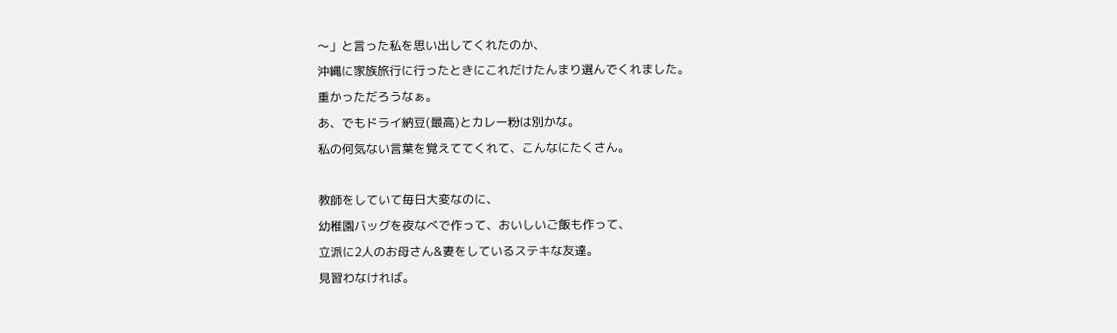〜」と言った私を思い出してくれたのか、
沖縄に家族旅行に行ったときにこれだけたんまり選んでくれました。
重かっただろうなぁ。
あ、でもドライ納豆(最高)とカレー粉は別かな。
私の何気ない言葉を覚えててくれて、こんなにたくさん。

教師をしていて毎日大変なのに、
幼稚園バッグを夜なべで作って、おいしいご飯も作って、
立派に2人のお母さん&妻をしているステキな友達。
見習わなければ。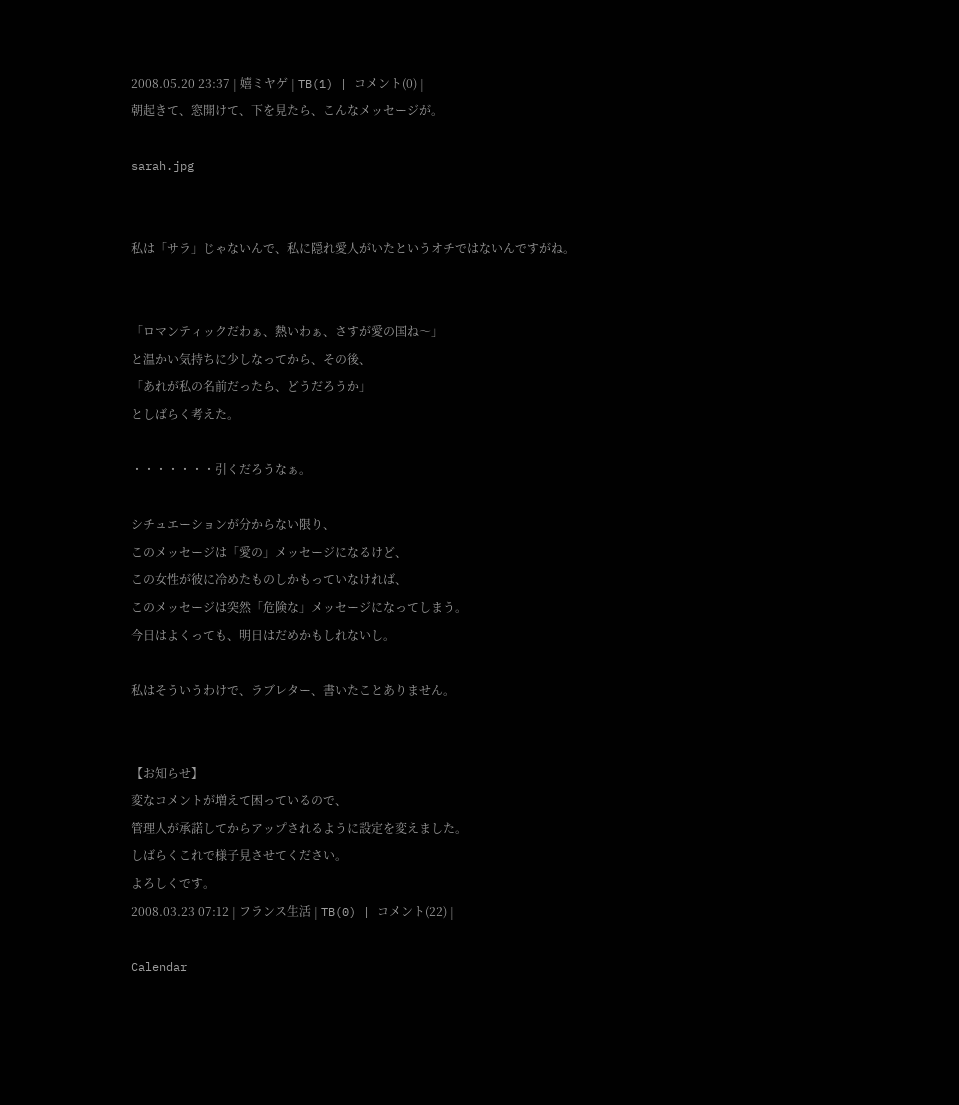2008.05.20 23:37 | 嬉ミヤゲ | TB(1) | コメント(0) |
朝起きて、窓開けて、下を見たら、こんなメッセージが。

sarah.jpg


私は「サラ」じゃないんで、私に隠れ愛人がいたというオチではないんですがね。


「ロマンティックだわぁ、熱いわぁ、さすが愛の国ね〜」
と温かい気持ちに少しなってから、その後、
「あれが私の名前だったら、どうだろうか」
としばらく考えた。

・・・・・・・引くだろうなぁ。

シチュエーションが分からない限り、
このメッセージは「愛の」メッセージになるけど、
この女性が彼に冷めたものしかもっていなければ、
このメッセージは突然「危険な」メッセージになってしまう。
今日はよくっても、明日はだめかもしれないし。

私はそういうわけで、ラブレター、書いたことありません。


【お知らせ】
変なコメントが増えて困っているので、
管理人が承諾してからアップされるように設定を変えました。
しばらくこれで様子見させてください。
よろしくです。
2008.03.23 07:12 | フランス生活 | TB(0) | コメント(22) |

Calendar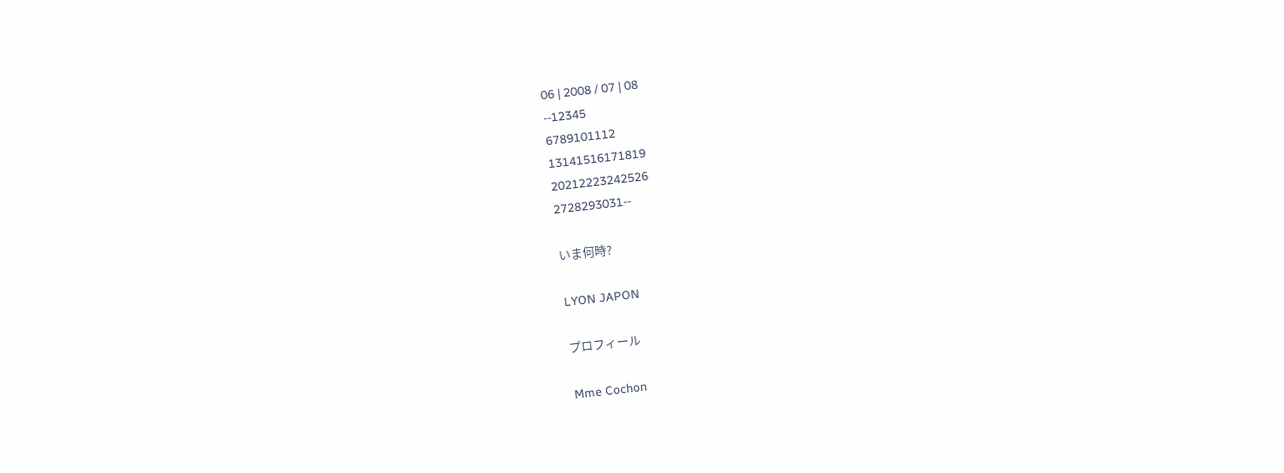06 | 2008 / 07 | 08
--12345
6789101112
13141516171819
20212223242526
2728293031--

いま何時?

LYON JAPON

プロフィール

Mme Cochon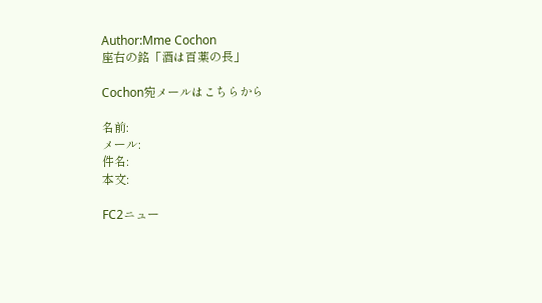Author:Mme Cochon
座右の銘「酒は百薬の長」

Cochon宛メールはこちらから

名前:
メール:
件名:
本文:

FC2ニュー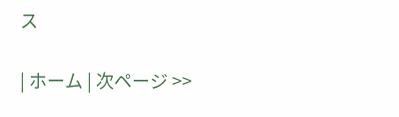ス

| ホーム | 次ページ >>